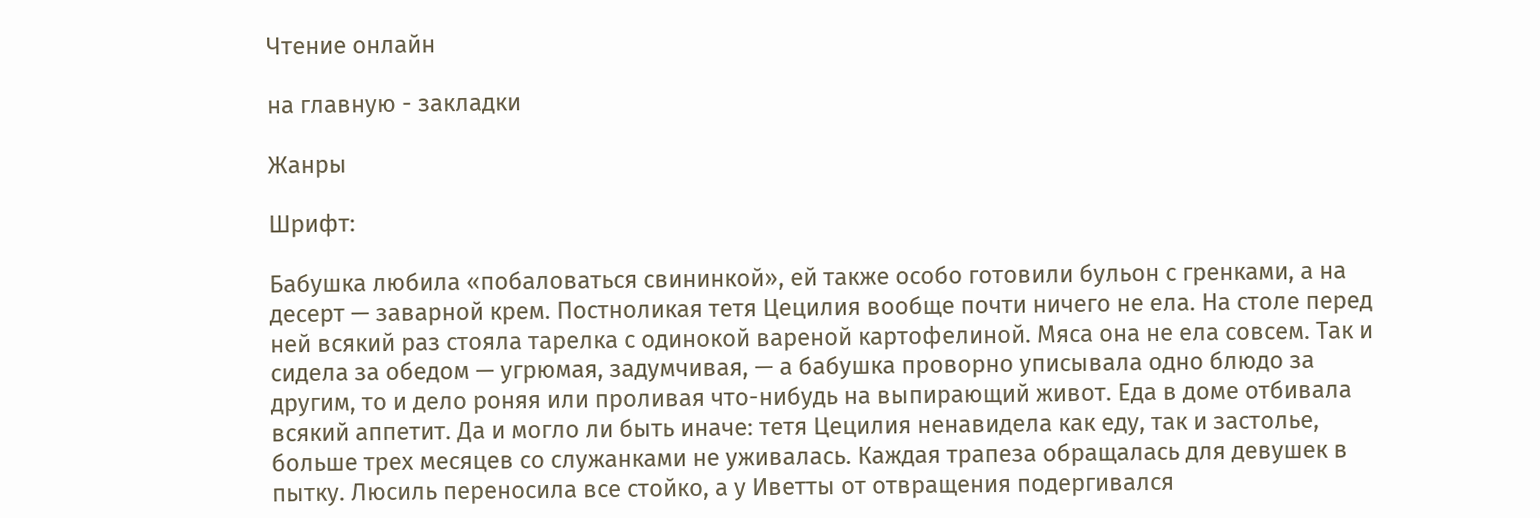Чтение онлайн

на главную - закладки

Жанры

Шрифт:

Бабушка любила «побаловаться свининкой», ей также особо готовили бульон с гренками, а на десерт — заварной крем. Постноликая тетя Цецилия вообще почти ничего не ела. На столе перед ней всякий раз стояла тарелка с одинокой вареной картофелиной. Мяса она не ела совсем. Так и сидела за обедом — угрюмая, задумчивая, — а бабушка проворно уписывала одно блюдо за другим, то и дело роняя или проливая что-нибудь на выпирающий живот. Еда в доме отбивала всякий аппетит. Да и могло ли быть иначе: тетя Цецилия ненавидела как еду, так и застолье, больше трех месяцев со служанками не уживалась. Каждая трапеза обращалась для девушек в пытку. Люсиль переносила все стойко, а у Иветты от отвращения подергивался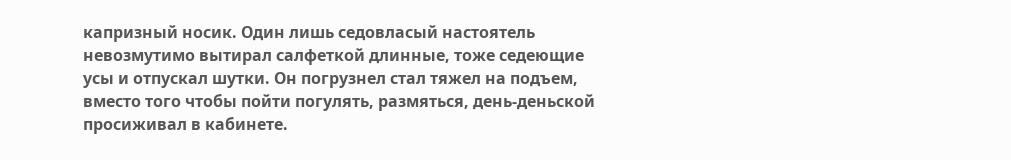капризный носик. Один лишь седовласый настоятель невозмутимо вытирал салфеткой длинные, тоже седеющие усы и отпускал шутки. Он погрузнел стал тяжел на подъем, вместо того чтобы пойти погулять, размяться, день-деньской просиживал в кабинете.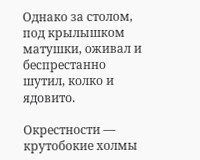Однако за столом, под крылышком матушки, оживал и беспрестанно шутил, колко и ядовито.

Окрестности — крутобокие холмы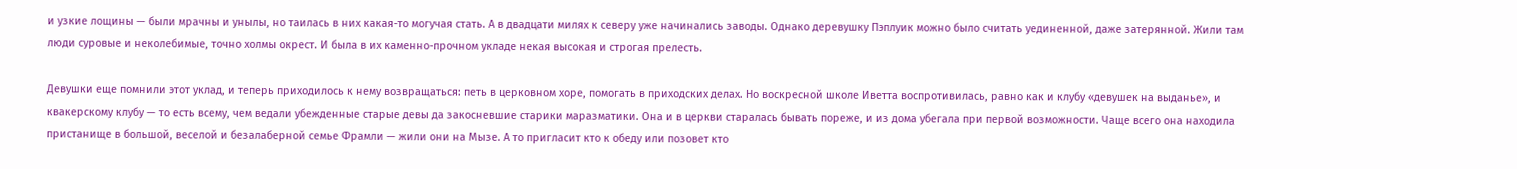и узкие лощины — были мрачны и унылы, но таилась в них какая-то могучая стать. А в двадцати милях к северу уже начинались заводы. Однако деревушку Пэплуик можно было считать уединенной, даже затерянной. Жили там люди суровые и неколебимые, точно холмы окрест. И была в их каменно-прочном укладе некая высокая и строгая прелесть.

Девушки еще помнили этот уклад, и теперь приходилось к нему возвращаться: петь в церковном хоре, помогать в приходских делах. Но воскресной школе Иветта воспротивилась, равно как и клубу «девушек на выданье», и квакерскому клубу — то есть всему, чем ведали убежденные старые девы да закосневшие старики маразматики. Она и в церкви старалась бывать пореже, и из дома убегала при первой возможности. Чаще всего она находила пристанище в большой, веселой и безалаберной семье Фрамли — жили они на Мызе. А то пригласит кто к обеду или позовет кто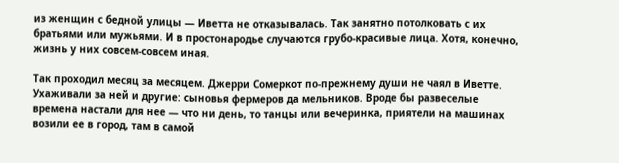из женщин с бедной улицы — Иветта не отказывалась. Так занятно потолковать с их братьями или мужьями. И в простонародье случаются грубо-красивые лица. Хотя, конечно, жизнь у них совсем-совсем иная.

Так проходил месяц за месяцем. Джерри Сомеркот по-прежнему души не чаял в Иветте. Ухаживали за ней и другие: сыновья фермеров да мельников. Вроде бы развеселые времена настали для нее — что ни день, то танцы или вечеринка, приятели на машинах возили ее в город, там в самой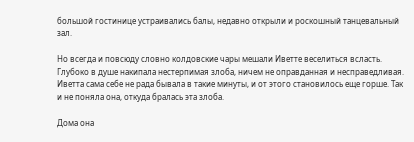большой гостинице устраивались балы, недавно открыли и роскошный танцевальный зал.

Но всегда и повсюду словно колдовские чары мешали Иветте веселиться всласть. Глубоко в душе накипала нестерпимая злоба, ничем не оправданная и несправедливая. Иветта сама себе не рада бывала в такие минуты, и от этого становилось еще горше. Так и не поняла она, откуда бралась эта злоба.

Дома она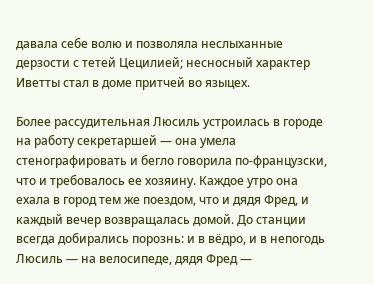давала себе волю и позволяла неслыханные дерзости с тетей Цецилией; несносный характер Иветты стал в доме притчей во языцех.

Более рассудительная Люсиль устроилась в городе на работу секретаршей — она умела стенографировать и бегло говорила по-французски, что и требовалось ее хозяину. Каждое утро она ехала в город тем же поездом, что и дядя Фред, и каждый вечер возвращалась домой. До станции всегда добирались порознь: и в вёдро, и в непогодь Люсиль — на велосипеде, дядя Фред —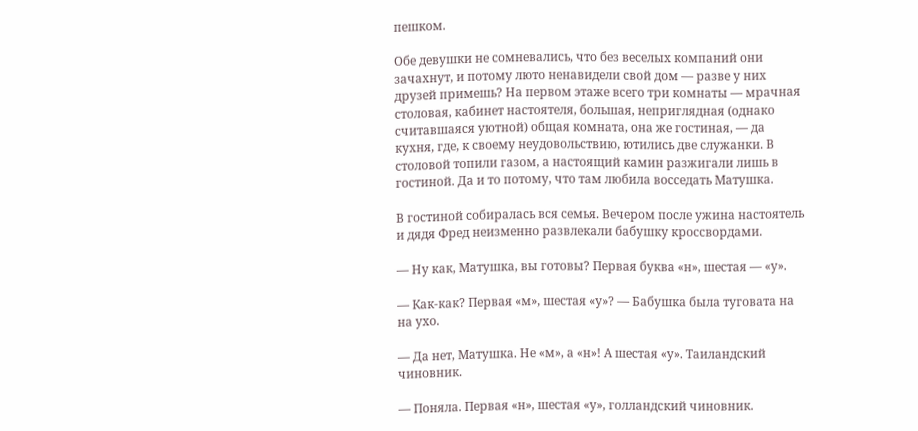пешком.

Обе девушки не сомневались, что без веселых компаний они зачахнут, и потому люто ненавидели свой дом — разве у них друзей примешь? На первом этаже всего три комнаты — мрачная столовая, кабинет настоятеля, большая, неприглядная (однако считавшаяся уютной) общая комната, она же гостиная, — да кухня, где, к своему неудовольствию, ютились две служанки. В столовой топили газом, а настоящий камин разжигали лишь в гостиной. Да и то потому, что там любила восседать Матушка.

В гостиной собиралась вся семья. Вечером после ужина настоятель и дядя Фред неизменно развлекали бабушку кроссвордами.

— Ну как, Матушка, вы готовы? Первая буква «н», шестая — «у».

— Как-как? Первая «м», шестая «у»? — Бабушка была туговата на на ухо.

— Да нет, Матушка. Не «м», а «н»! А шестая «у». Таиландский чиновник.

— Поняла. Первая «н», шестая «у», голландский чиновник.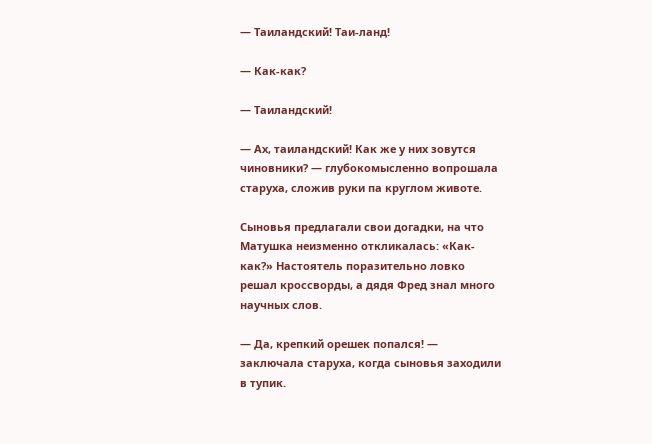— Таиландский! Таи-ланд!

— Как-как?

— Таиландский!

— Ах, таиландский! Как же у них зовутся чиновники? — глубокомысленно вопрошала старуха, сложив руки па круглом животе.

Сыновья предлагали свои догадки, на что Матушка неизменно откликалась: «Как-как?» Настоятель поразительно ловко решал кроссворды, а дядя Фред знал много научных слов.

— Да, крепкий орешек попался! — заключала старуха, когда сыновья заходили в тупик.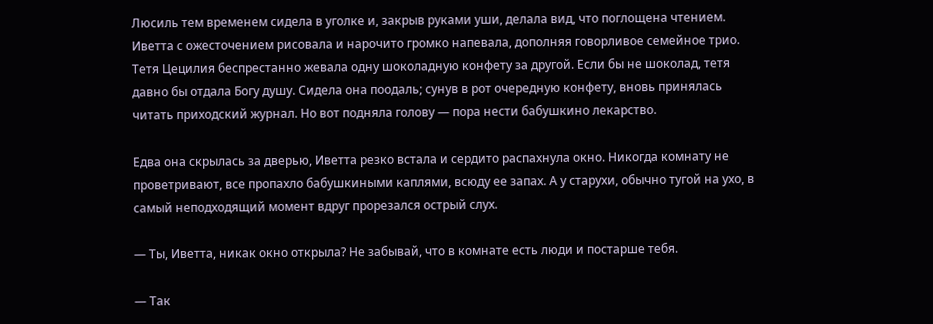Люсиль тем временем сидела в уголке и, закрыв руками уши, делала вид, что поглощена чтением. Иветта с ожесточением рисовала и нарочито громко напевала, дополняя говорливое семейное трио. Тетя Цецилия беспрестанно жевала одну шоколадную конфету за другой. Если бы не шоколад, тетя давно бы отдала Богу душу. Сидела она поодаль; сунув в рот очередную конфету, вновь принялась читать приходский журнал. Но вот подняла голову — пора нести бабушкино лекарство.

Едва она скрылась за дверью, Иветта резко встала и сердито распахнула окно. Никогда комнату не проветривают, все пропахло бабушкиными каплями, всюду ее запах. А у старухи, обычно тугой на ухо, в самый неподходящий момент вдруг прорезался острый слух.

— Ты, Иветта, никак окно открыла? Не забывай, что в комнате есть люди и постарше тебя.

— Так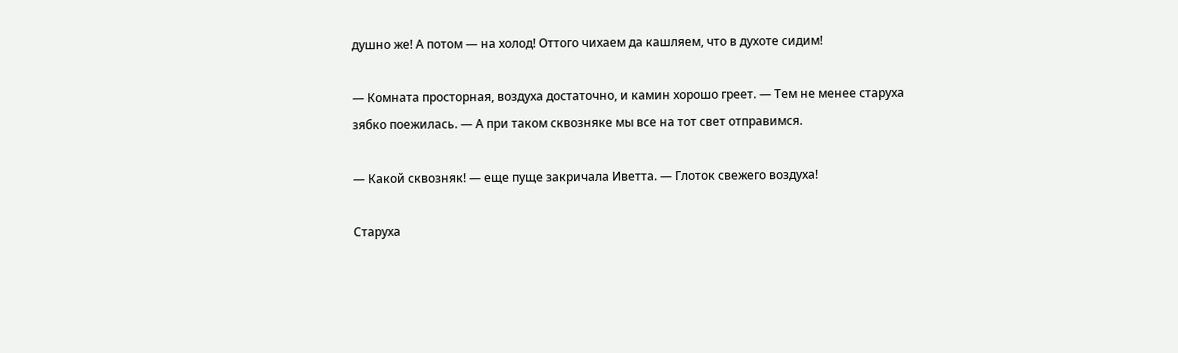душно же! А потом — на холод! Оттого чихаем да кашляем, что в духоте сидим!

— Комната просторная, воздуха достаточно, и камин хорошо греет. — Тем не менее старуха зябко поежилась. — А при таком сквозняке мы все на тот свет отправимся.

— Какой сквозняк! — еще пуще закричала Иветта. — Глоток свежего воздуха!

Старуха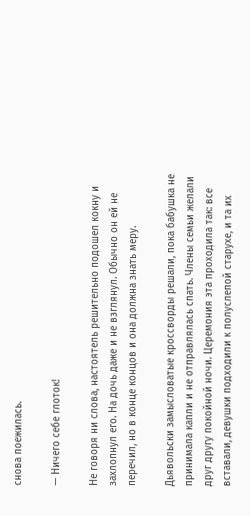снова поежилась.

— Ничего себе глоток!

Не говоря ни слова, настоятель решительно подошел кокну и захлопнул его. На дочь даже и не взглянул. Обычно он ей не перечил, но в конце концов и она должна знать меру.

Дьявольски замысловатые кроссворды решали, пока бабушка не принимала капли и не отправлялась спать. Члены семьи желали друг другу покойной ночи. Церемония эта проходила так: все вставали, девушки подходили к полуслепой старухе, и та их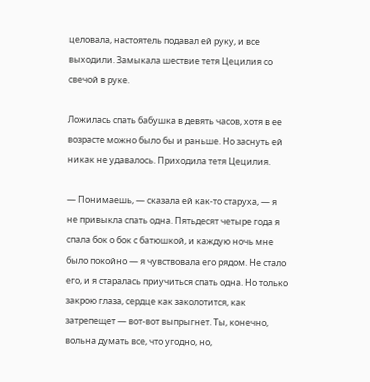целовала, настоятель подавал ей руку, и все выходили. Замыкала шествие тетя Цецилия со свечой в руке.

Ложилась спать бабушка в девять часов, хотя в ее возрасте можно было бы и раньше. Но заснуть ей никак не удавалось. Приходила тетя Цецилия.

— Понимаешь, — сказала ей как-то старуха, — я не привыкла спать одна. Пятьдесят четыре года я спала бок о бок с батюшкой, и каждую ночь мне было покойно — я чувствовала его рядом. Не стало его, и я старалась приучиться спать одна. Но только закрою глаза, сердце как заколотится, как затрепещет — вот-вот выпрыгнет. Ты, конечно, вольна думать все, что угодно, но,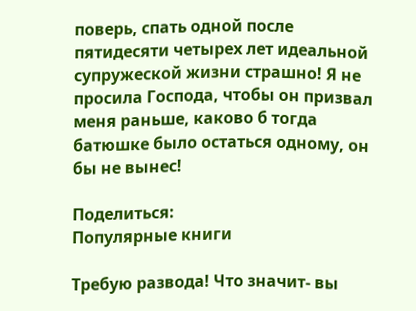поверь, спать одной после пятидесяти четырех лет идеальной супружеской жизни страшно! Я не просила Господа, чтобы он призвал меня раньше, каково б тогда батюшке было остаться одному, он бы не вынес!

Поделиться:
Популярные книги

Требую развода! Что значит- вы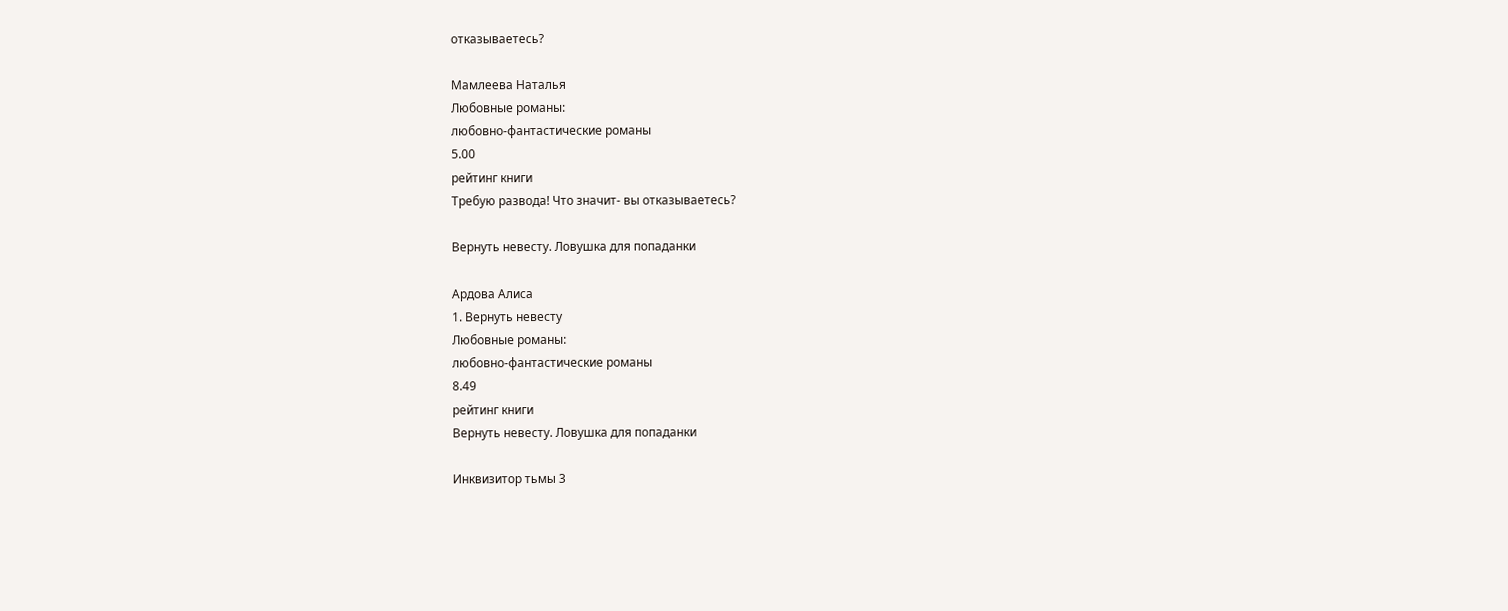отказываетесь?

Мамлеева Наталья
Любовные романы:
любовно-фантастические романы
5.00
рейтинг книги
Требую развода! Что значит- вы отказываетесь?

Вернуть невесту. Ловушка для попаданки

Ардова Алиса
1. Вернуть невесту
Любовные романы:
любовно-фантастические романы
8.49
рейтинг книги
Вернуть невесту. Ловушка для попаданки

Инквизитор тьмы 3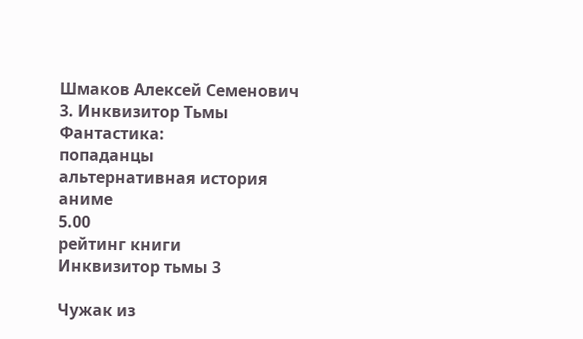Шмаков Алексей Семенович
3. Инквизитор Тьмы
Фантастика:
попаданцы
альтернативная история
аниме
5.00
рейтинг книги
Инквизитор тьмы 3

Чужак из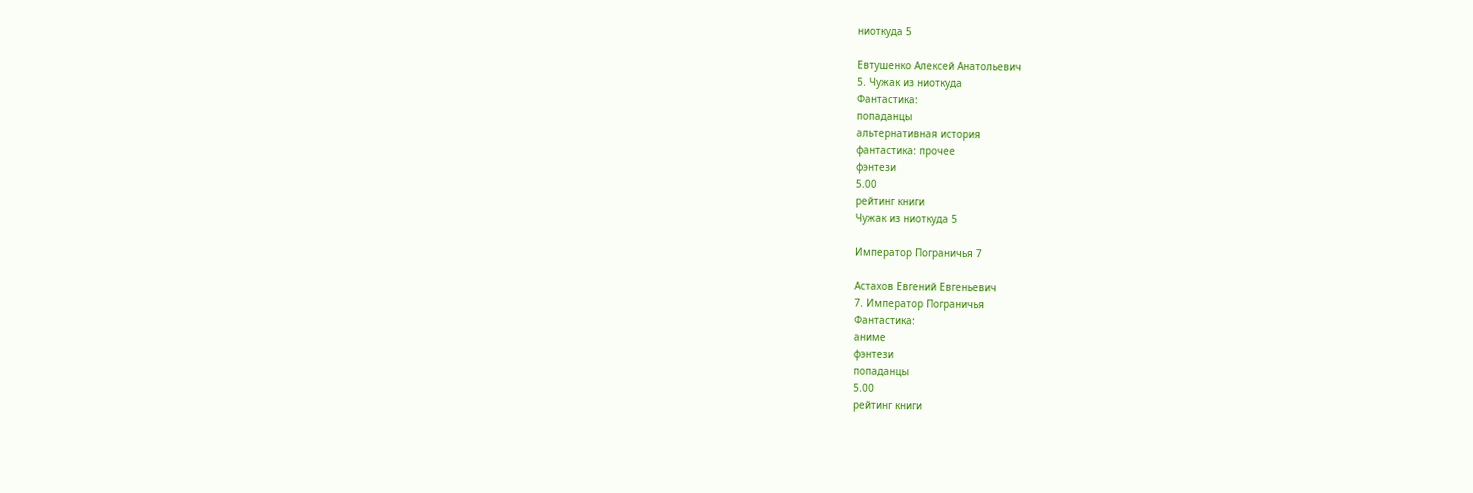ниоткуда 5

Евтушенко Алексей Анатольевич
5. Чужак из ниоткуда
Фантастика:
попаданцы
альтернативная история
фантастика: прочее
фэнтези
5.00
рейтинг книги
Чужак из ниоткуда 5

Император Пограничья 7

Астахов Евгений Евгеньевич
7. Император Пограничья
Фантастика:
аниме
фэнтези
попаданцы
5.00
рейтинг книги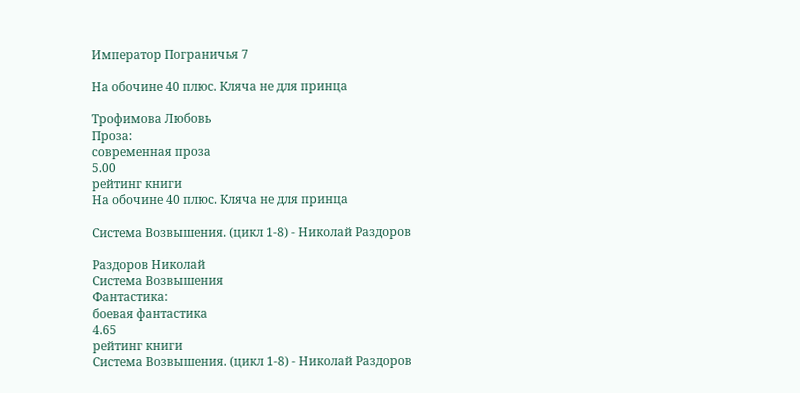Император Пограничья 7

На обочине 40 плюс. Кляча не для принца

Трофимова Любовь
Проза:
современная проза
5.00
рейтинг книги
На обочине 40 плюс. Кляча не для принца

Система Возвышения. (цикл 1-8) - Николай Раздоров

Раздоров Николай
Система Возвышения
Фантастика:
боевая фантастика
4.65
рейтинг книги
Система Возвышения. (цикл 1-8) - Николай Раздоров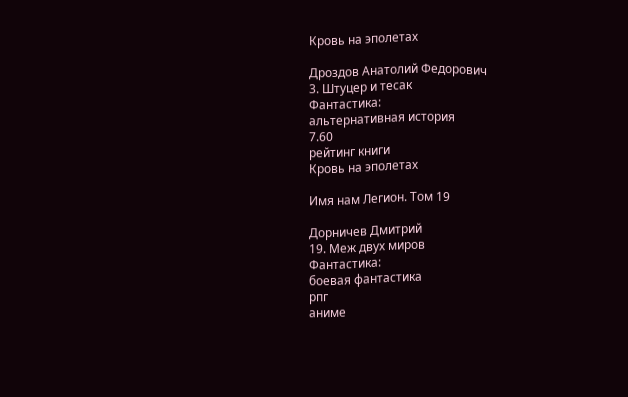Кровь на эполетах

Дроздов Анатолий Федорович
3. Штуцер и тесак
Фантастика:
альтернативная история
7.60
рейтинг книги
Кровь на эполетах

Имя нам Легион. Том 19

Дорничев Дмитрий
19. Меж двух миров
Фантастика:
боевая фантастика
рпг
аниме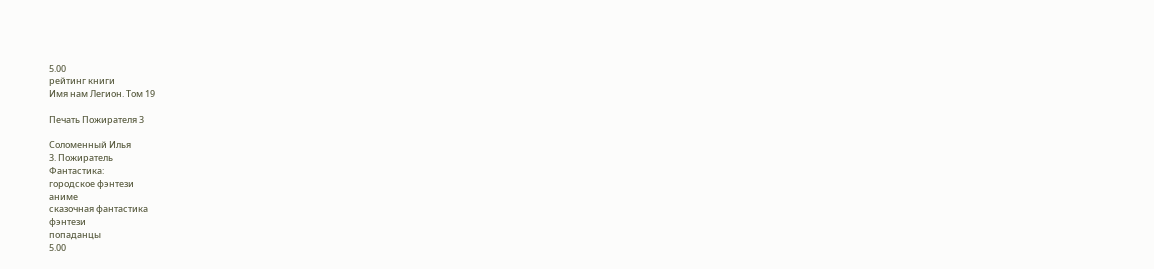5.00
рейтинг книги
Имя нам Легион. Том 19

Печать Пожирателя 3

Соломенный Илья
3. Пожиратель
Фантастика:
городское фэнтези
аниме
сказочная фантастика
фэнтези
попаданцы
5.00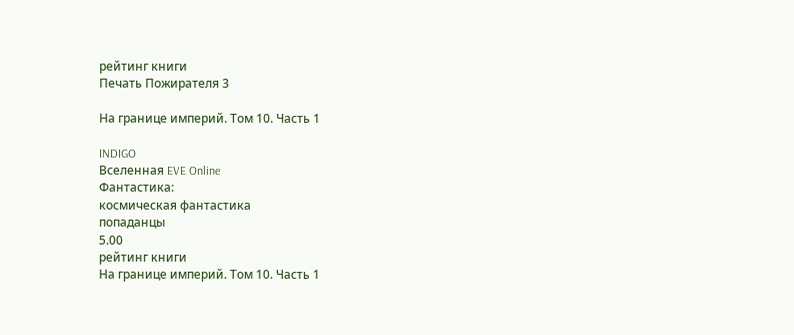рейтинг книги
Печать Пожирателя 3

На границе империй. Том 10. Часть 1

INDIGO
Вселенная EVE Online
Фантастика:
космическая фантастика
попаданцы
5.00
рейтинг книги
На границе империй. Том 10. Часть 1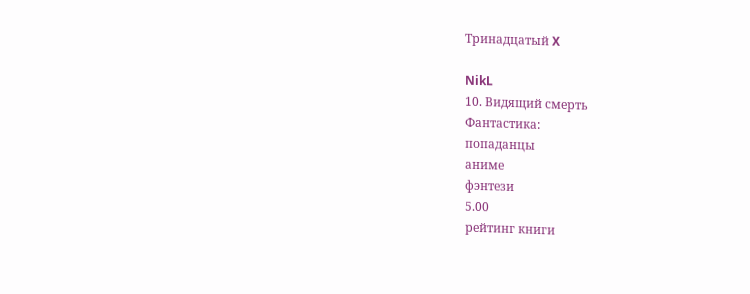Тринадцатый X

NikL
10. Видящий смерть
Фантастика:
попаданцы
аниме
фэнтези
5.00
рейтинг книги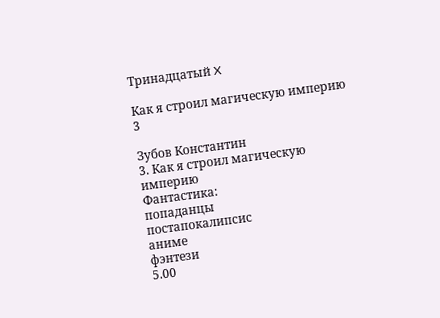Тринадцатый X

Как я строил магическую империю 3

Зубов Константин
3. Как я строил магическую империю
Фантастика:
попаданцы
постапокалипсис
аниме
фэнтези
5.00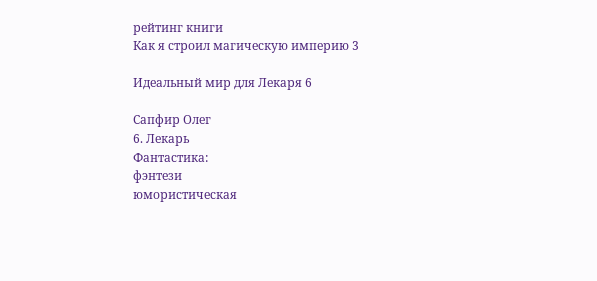рейтинг книги
Как я строил магическую империю 3

Идеальный мир для Лекаря 6

Сапфир Олег
6. Лекарь
Фантастика:
фэнтези
юмористическая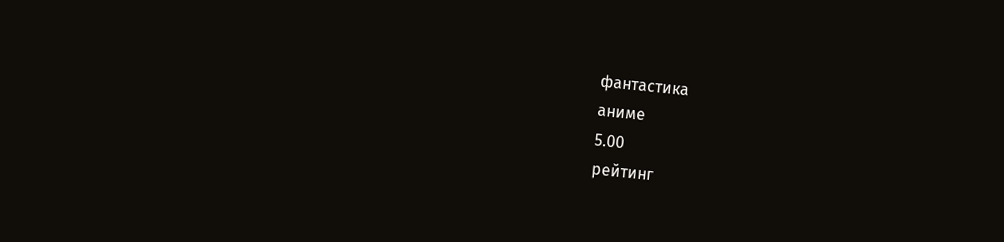фантастика
аниме
5.00
рейтинг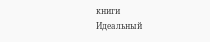книги
Идеальный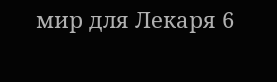мир для Лекаря 6